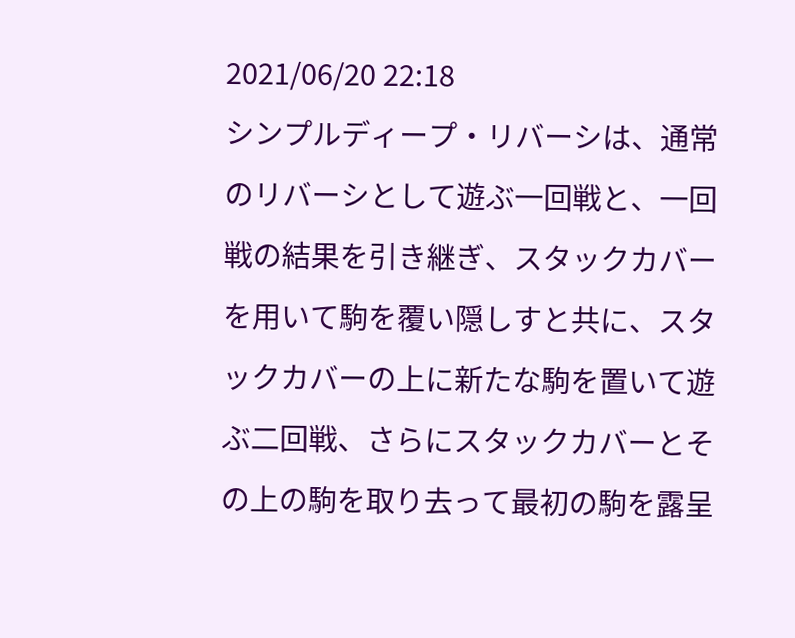2021/06/20 22:18
シンプルディープ・リバーシは、通常のリバーシとして遊ぶ一回戦と、一回戦の結果を引き継ぎ、スタックカバーを用いて駒を覆い隠しすと共に、スタックカバーの上に新たな駒を置いて遊ぶ二回戦、さらにスタックカバーとその上の駒を取り去って最初の駒を露呈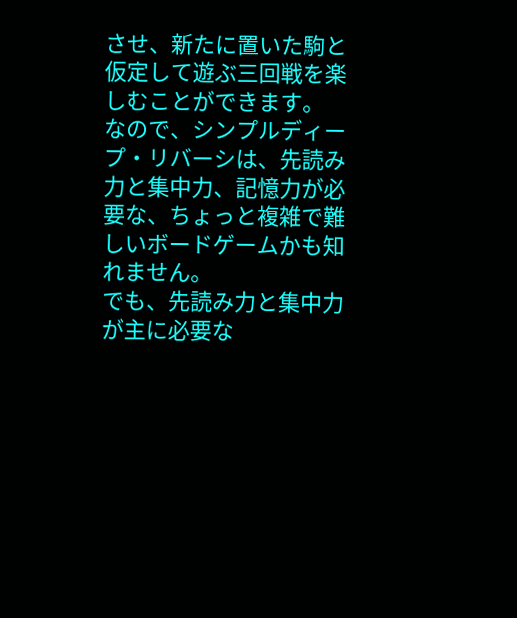させ、新たに置いた駒と仮定して遊ぶ三回戦を楽しむことができます。
なので、シンプルディープ・リバーシは、先読み力と集中力、記憶力が必要な、ちょっと複雑で難しいボードゲームかも知れません。
でも、先読み力と集中力が主に必要な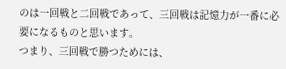のは一回戦と二回戦であって、三回戦は記憶力が一番に必要になるものと思います。
つまり、三回戦で勝つためには、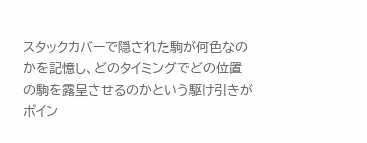スタックカバーで隠された駒が何色なのかを記憶し、どのタイミングでどの位置の駒を露呈させるのかという駆け引きがポイン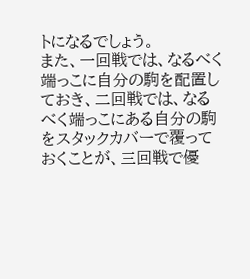トになるでしょう。
また、一回戦では、なるべく端っこに自分の駒を配置しておき、二回戦では、なるべく端っこにある自分の駒をスタックカバーで覆っておくことが、三回戦で優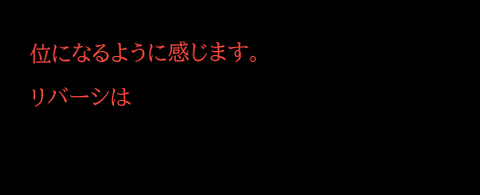位になるように感じます。
リバーシは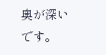奥が深いです。